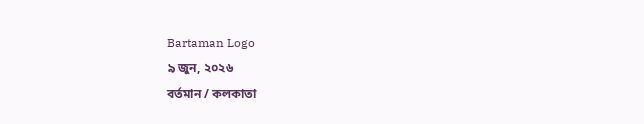Bartaman Logo
৯ জুন, ২০২৬
বর্তমান / কলকাতা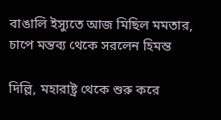বাঙালি ইস্যুতে আজ মিছিল মমতার, চাপে মন্তব্য থেকে সরলেন হিমন্ত

দিল্লি, মহারাষ্ট্র থেকে শুরু করে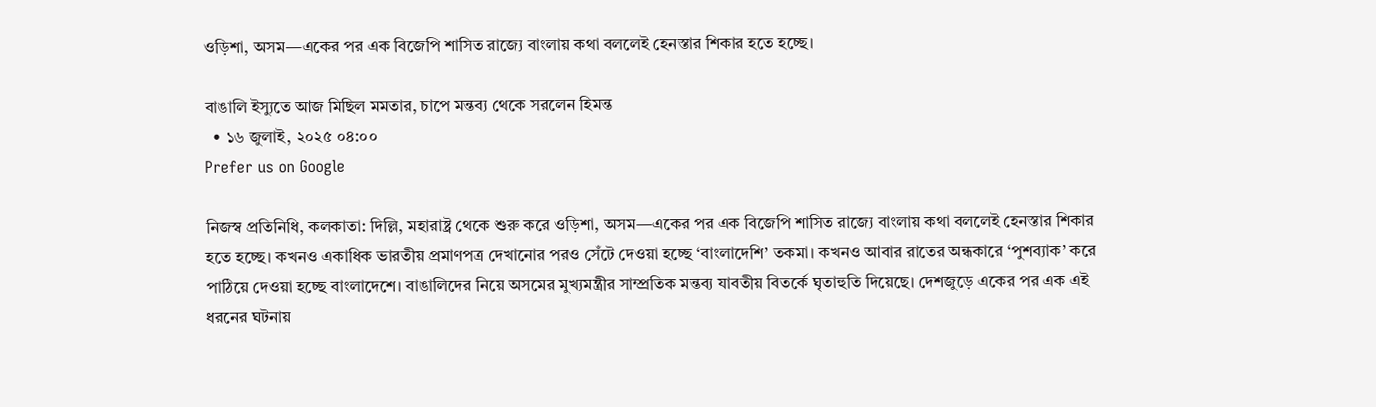ওড়িশা, অসম—একের পর এক বিজেপি শাসিত রাজ্যে বাংলায় কথা বললেই হেনস্তার শিকার হতে হচ্ছে।

বাঙালি ইস্যুতে আজ মিছিল মমতার, চাপে মন্তব্য থেকে সরলেন হিমন্ত
  • ১৬ জুলাই, ২০২৫ ০৪:০০
Prefer us on Google

নিজস্ব প্রতিনিধি, কলকাতা: দিল্লি, মহারাষ্ট্র থেকে শুরু করে ওড়িশা, অসম—একের পর এক বিজেপি শাসিত রাজ্যে বাংলায় কথা বললেই হেনস্তার শিকার হতে হচ্ছে। কখনও একাধিক ভারতীয় প্রমাণপত্র দেখানোর পরও সেঁটে দেওয়া হচ্ছে ‘বাংলাদেশি’ তকমা। কখনও আবার রাতের অন্ধকারে ‘পুশব্যাক’ করে পাঠিয়ে দেওয়া হচ্ছে বাংলাদেশে। বাঙালিদের নিয়ে অসমের মুখ্যমন্ত্রীর সাম্প্রতিক মন্তব্য যাবতীয় বিতর্কে ঘৃতাহুতি দিয়েছে। দেশজুড়ে একের পর এক এই ধরনের ঘটনায়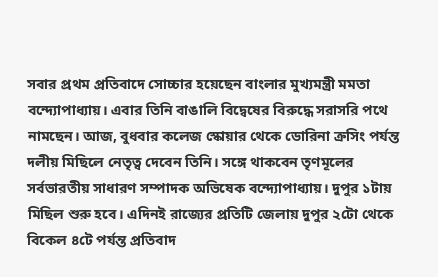সবার প্রথম প্রতিবাদে সোচ্চার হয়েছেন বাংলার মুখ্যমন্ত্রী মমতা বন্দ্যোপাধ্যায়। এবার তিনি বাঙালি বিদ্বেষের বিরুদ্ধে সরাসরি পথে নামছেন। আজ, বুধবার কলেজ স্কোয়ার থেকে ডোরিনা ক্রসিং পর্যন্ত দলীয় মিছিলে নেতৃত্ব দেবেন তিনি। সঙ্গে থাকবেন তৃণমূলের সর্বভারতীয় সাধারণ সম্পাদক অভিষেক বন্দ্যোপাধ্যায়। দুপুর ১টায় মিছিল শুরু হবে। এদিনই রাজ্যের প্রতিটি জেলায় দুপুর ২টো থেকে বিকেল ৪টে পর্যন্ত প্রতিবাদ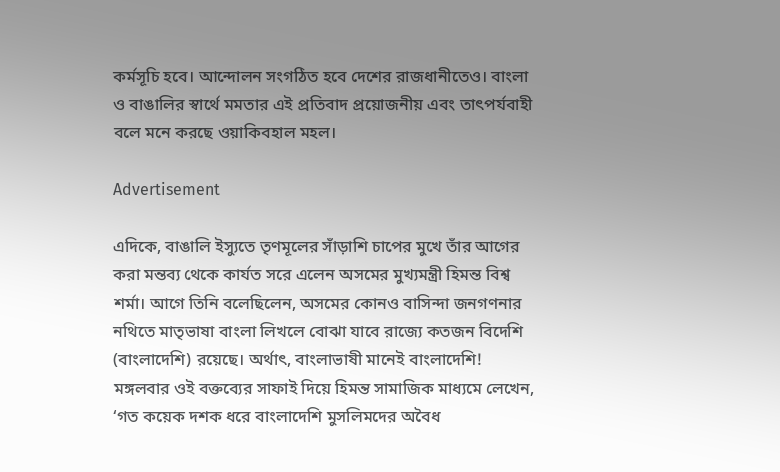কর্মসূচি হবে। আন্দোলন সংগঠিত হবে দেশের রাজধানীতেও। বাংলা ও বাঙালির স্বার্থে মমতার এই প্রতিবাদ প্রয়োজনীয় এবং তাৎপর্যবাহী বলে মনে করছে ওয়াকিবহাল মহল।

Advertisement

এদিকে, বাঙালি ইস্যুতে তৃণমূলের সাঁড়াশি চাপের মুখে তাঁর আগের করা মন্তব্য থেকে কার্যত সরে এলেন অসমের মুখ্যমন্ত্রী হিমন্ত বিশ্ব শর্মা। আগে তিনি বলেছিলেন, অসমের কোনও বাসিন্দা জনগণনার নথিতে মাতৃভাষা বাংলা লিখলে বোঝা যাবে রাজ্যে কতজন বিদেশি (বাংলাদেশি) রয়েছে। অর্থাৎ, বাংলাভাষী মানেই বাংলাদেশি! মঙ্গলবার ওই বক্তব্যের সাফাই দিয়ে হিমন্ত সামাজিক মাধ্যমে লেখেন, ‘গত কয়েক দশক ধরে বাংলাদেশি মুসলিমদের অবৈধ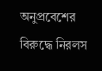অনুপ্রবেশের বিরুদ্ধে নিরলস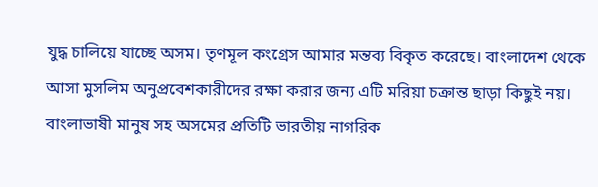যুদ্ধ চালিয়ে যাচ্ছে অসম। তৃণমূল কংগ্রেস আমার মন্তব্য বিকৃত করেছে। বাংলাদেশ থেকে আসা মুসলিম অনুপ্রবেশকারীদের রক্ষা করার জন্য এটি মরিয়া চক্রান্ত ছাড়া কিছুই নয়।  বাংলাভাষী মানুষ সহ অসমের প্রতিটি ভারতীয় নাগরিক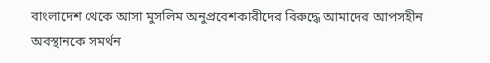বাংলাদেশ থেকে আসা মুসলিম অনুপ্রবেশকারীদের বিরুদ্ধে আমাদের আপসহীন অবস্থানকে সমর্থন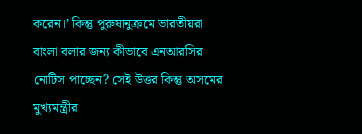করেন।’ কিন্তু পুরুষানুক্রমে ভারতীয়রা বাংলা বলার জন্য কীভাবে এনআরসির নোটিস পাচ্ছেন? সেই উত্তর কিন্তু অসমের মুখ্যমন্ত্রীর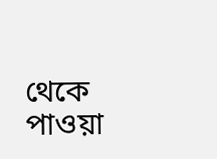থেকে পাওয়া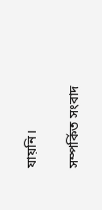যায়নি।

সম্পর্কিত সংবাদ